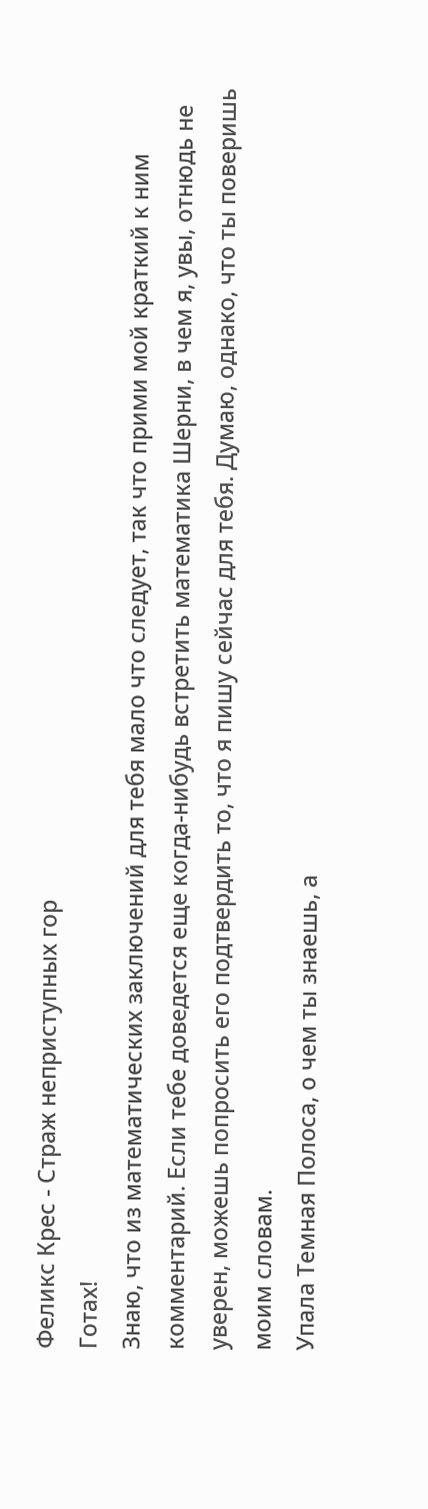Феликс Крес - Страж неприступных гор
Готах!
Знаю, что из математических заключений для тебя мало что следует, так что прими мой краткий к ним комментарий. Если тебе доведется еще когда-нибудь встретить математика Шерни, в чем я, увы, отнюдь не уверен, можешь попросить его подтвердить то, что я пишу сейчас для тебя. Думаю, однако, что ты поверишь моим словам.
Упала Темная Полоса, о чем ты знаешь, а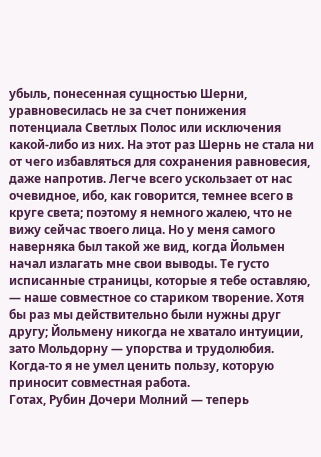убыль, понесенная сущностью Шерни, уравновесилась не за счет понижения потенциала Светлых Полос или исключения какой-либо из них. На этот раз Шернь не стала ни от чего избавляться для сохранения равновесия, даже напротив. Легче всего ускользает от нас очевидное, ибо, как говорится, темнее всего в круге света; поэтому я немного жалею, что не вижу сейчас твоего лица. Но у меня самого наверняка был такой же вид, когда Йольмен начал излагать мне свои выводы. Те густо исписанные страницы, которые я тебе оставляю, — наше совместное со стариком творение. Хотя бы раз мы действительно были нужны друг другу; Йольмену никогда не хватало интуиции, зато Мольдорну — упорства и трудолюбия. Когда-то я не умел ценить пользу, которую приносит совместная работа.
Готах, Рубин Дочери Молний — теперь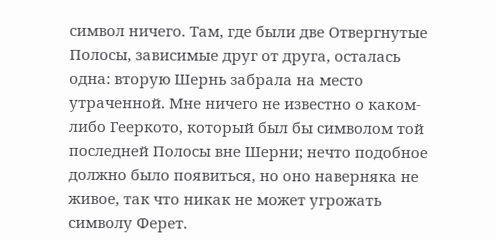символ ничего. Там, где были две Отвергнутые Полосы, зависимые друг от друга, осталась одна: вторую Шернь забрала на место утраченной. Мне ничего не известно о каком-либо Гееркото, который был бы символом той последней Полосы вне Шерни; нечто подобное должно было появиться, но оно наверняка не живое, так что никак не может угрожать символу Ферет.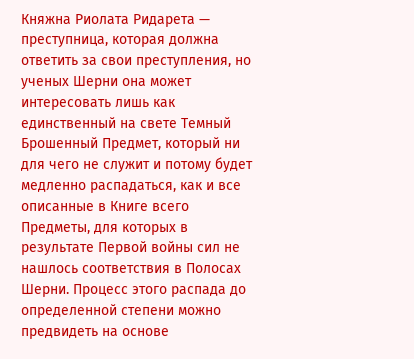Княжна Риолата Ридарета — преступница, которая должна ответить за свои преступления, но ученых Шерни она может интересовать лишь как единственный на свете Темный Брошенный Предмет, который ни для чего не служит и потому будет медленно распадаться, как и все описанные в Книге всего Предметы, для которых в результате Первой войны сил не нашлось соответствия в Полосах Шерни. Процесс этого распада до определенной степени можно предвидеть на основе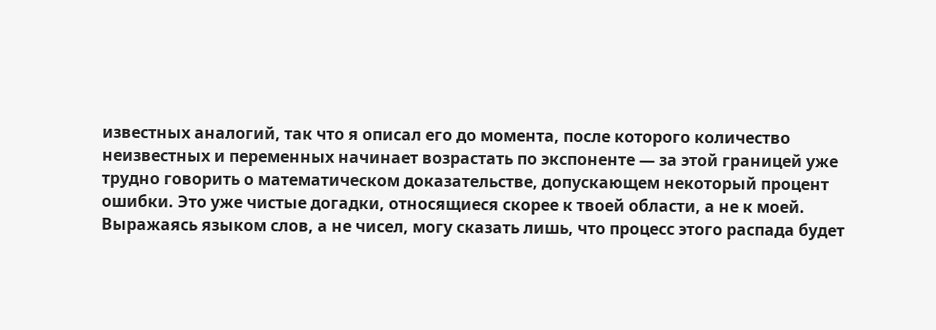известных аналогий, так что я описал его до момента, после которого количество неизвестных и переменных начинает возрастать по экспоненте — за этой границей уже трудно говорить о математическом доказательстве, допускающем некоторый процент ошибки. Это уже чистые догадки, относящиеся скорее к твоей области, а не к моей. Выражаясь языком слов, а не чисел, могу сказать лишь, что процесс этого распада будет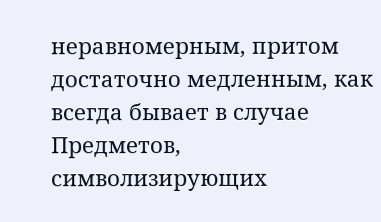неравномерным, притом достаточно медленным, как всегда бывает в случае Предметов, символизирующих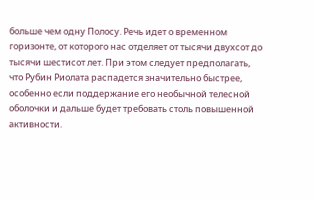больше чем одну Полосу. Речь идет о временном горизонте, от которого нас отделяет от тысячи двухсот до тысячи шестисот лет. При этом следует предполагать, что Рубин Риолата распадется значительно быстрее, особенно если поддержание его необычной телесной оболочки и дальше будет требовать столь повышенной активности.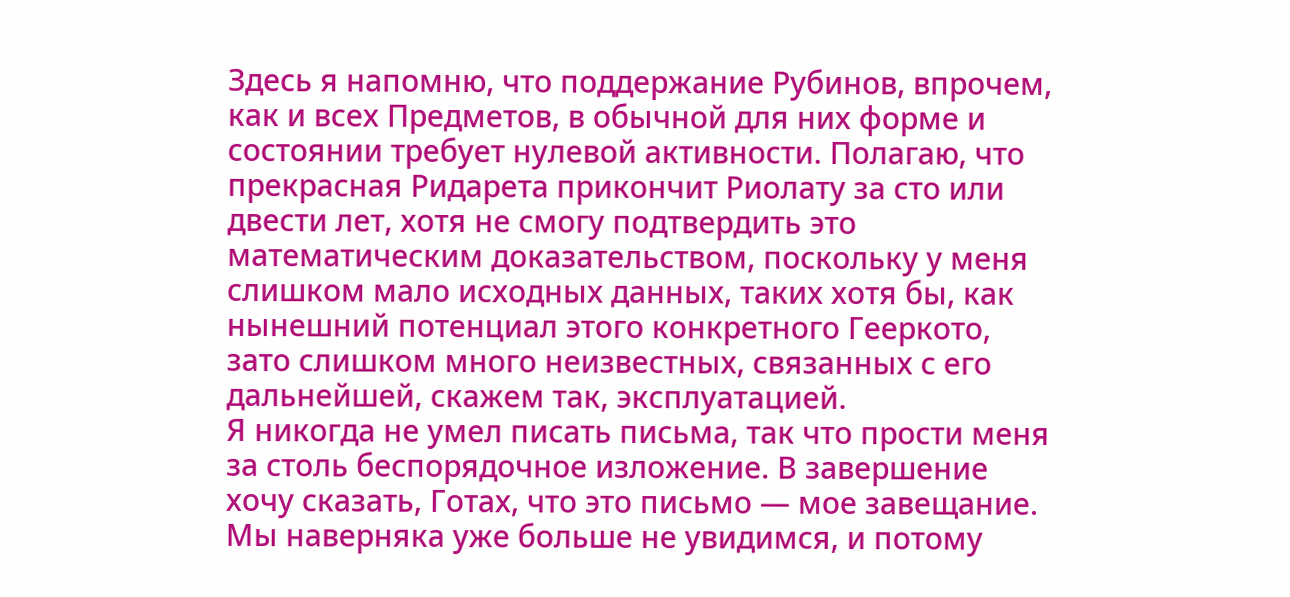Здесь я напомню, что поддержание Рубинов, впрочем, как и всех Предметов, в обычной для них форме и состоянии требует нулевой активности. Полагаю, что прекрасная Ридарета прикончит Риолату за сто или двести лет, хотя не смогу подтвердить это математическим доказательством, поскольку у меня слишком мало исходных данных, таких хотя бы, как нынешний потенциал этого конкретного Гееркото, зато слишком много неизвестных, связанных с его дальнейшей, скажем так, эксплуатацией.
Я никогда не умел писать письма, так что прости меня за столь беспорядочное изложение. В завершение хочу сказать, Готах, что это письмо — мое завещание. Мы наверняка уже больше не увидимся, и потому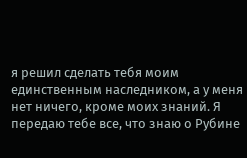я решил сделать тебя моим единственным наследником, а у меня нет ничего, кроме моих знаний. Я передаю тебе все, что знаю о Рубине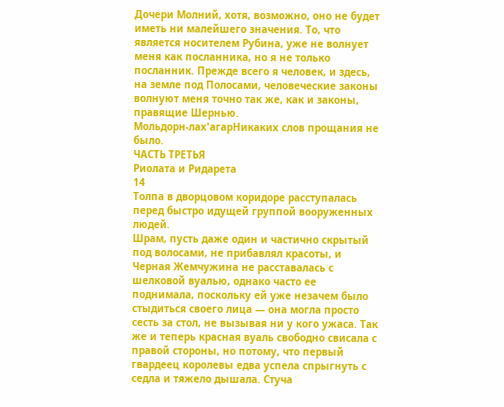Дочери Молний, хотя, возможно, оно не будет иметь ни малейшего значения. То, что является носителем Рубина, уже не волнует меня как посланника, но я не только посланник. Прежде всего я человек, и здесь, на земле под Полосами, человеческие законы волнуют меня точно так же, как и законы, правящие Шернью.
Мольдорн-лах'агарНикаких слов прощания не было.
ЧАСТЬ ТРЕТЬЯ
Риолата и Ридарета
14
Толпа в дворцовом коридоре расступалась перед быстро идущей группой вооруженных людей.
Шрам, пусть даже один и частично скрытый под волосами, не прибавлял красоты, и Черная Жемчужина не расставалась с шелковой вуалью, однако часто ее поднимала, поскольку ей уже незачем было стыдиться своего лица — она могла просто сесть за стол, не вызывая ни у кого ужаса. Так же и теперь красная вуаль свободно свисала с правой стороны, но потому, что первый гвардеец королевы едва успела спрыгнуть с седла и тяжело дышала. Стуча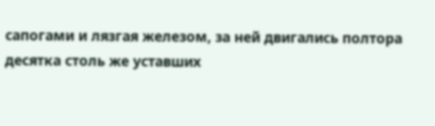сапогами и лязгая железом, за ней двигались полтора десятка столь же уставших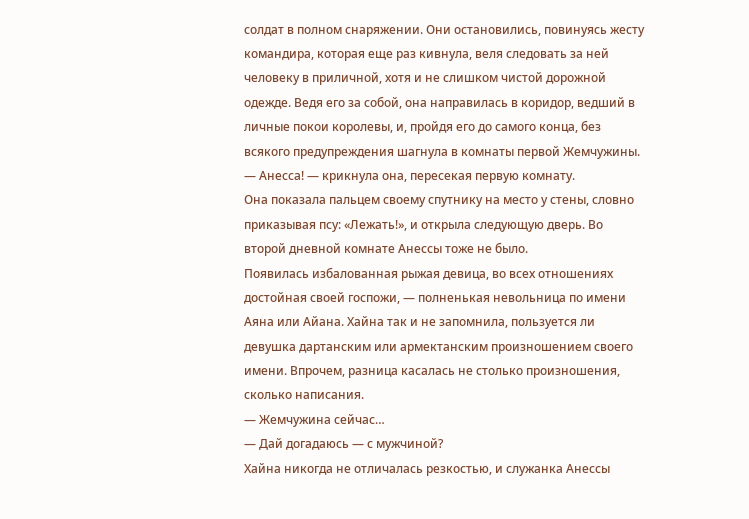солдат в полном снаряжении. Они остановились, повинуясь жесту командира, которая еще раз кивнула, веля следовать за ней человеку в приличной, хотя и не слишком чистой дорожной одежде. Ведя его за собой, она направилась в коридор, ведший в личные покои королевы, и, пройдя его до самого конца, без всякого предупреждения шагнула в комнаты первой Жемчужины.
— Анесса! — крикнула она, пересекая первую комнату.
Она показала пальцем своему спутнику на место у стены, словно приказывая псу: «Лежать!», и открыла следующую дверь. Во второй дневной комнате Анессы тоже не было.
Появилась избалованная рыжая девица, во всех отношениях достойная своей госпожи, — полненькая невольница по имени Аяна или Айана. Хайна так и не запомнила, пользуется ли девушка дартанским или армектанским произношением своего имени. Впрочем, разница касалась не столько произношения, сколько написания.
— Жемчужина сейчас…
— Дай догадаюсь — с мужчиной?
Хайна никогда не отличалась резкостью, и служанка Анессы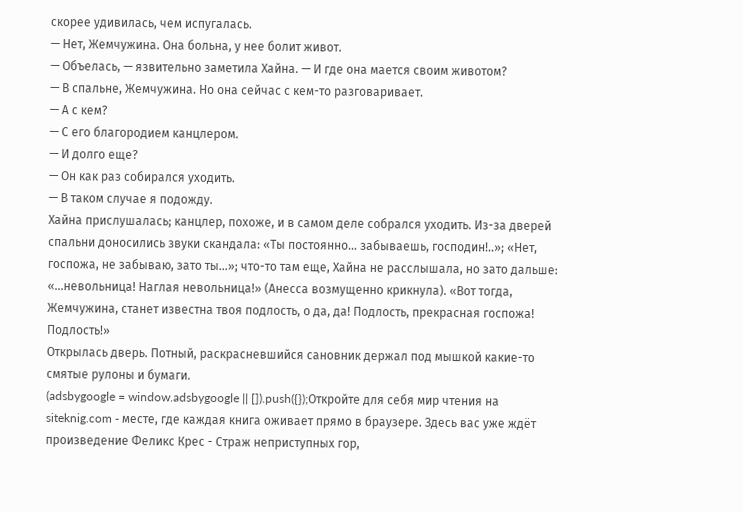скорее удивилась, чем испугалась.
— Нет, Жемчужина. Она больна, у нее болит живот.
— Объелась, — язвительно заметила Хайна. — И где она мается своим животом?
— В спальне, Жемчужина. Но она сейчас с кем-то разговаривает.
— А с кем?
— С его благородием канцлером.
— И долго еще?
— Он как раз собирался уходить.
— В таком случае я подожду.
Хайна прислушалась; канцлер, похоже, и в самом деле собрался уходить. Из-за дверей спальни доносились звуки скандала: «Ты постоянно… забываешь, господин!..»; «Нет, госпожа, не забываю, зато ты…»; что-то там еще, Хайна не расслышала, но зато дальше: «…невольница! Наглая невольница!» (Анесса возмущенно крикнула). «Вот тогда, Жемчужина, станет известна твоя подлость, о да, да! Подлость, прекрасная госпожа! Подлость!»
Открылась дверь. Потный, раскрасневшийся сановник держал под мышкой какие-то смятые рулоны и бумаги.
(adsbygoogle = window.adsbygoogle || []).push({});Откройте для себя мир чтения на siteknig.com - месте, где каждая книга оживает прямо в браузере. Здесь вас уже ждёт произведение Феликс Крес - Страж неприступных гор,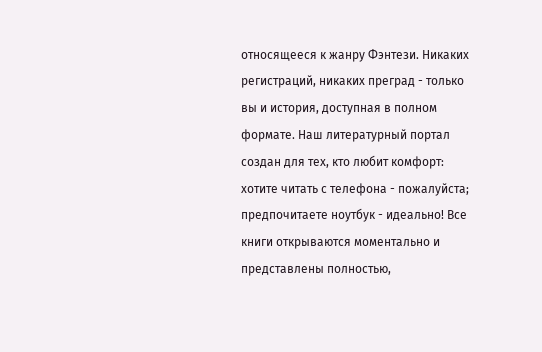относящееся к жанру Фэнтези. Никаких регистраций, никаких преград - только вы и история, доступная в полном формате. Наш литературный портал создан для тех, кто любит комфорт: хотите читать с телефона - пожалуйста; предпочитаете ноутбук - идеально! Все книги открываются моментально и представлены полностью,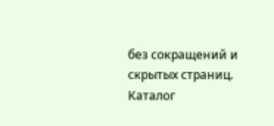без сокращений и скрытых страниц. Каталог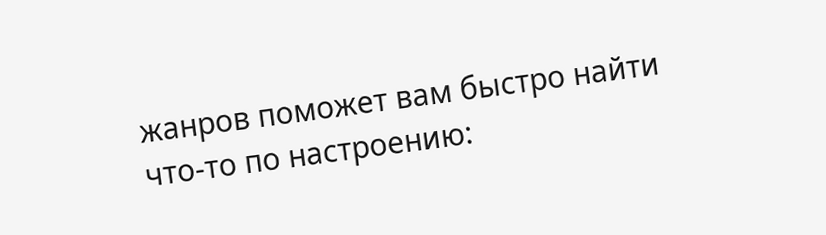жанров поможет вам быстро найти что-то по настроению: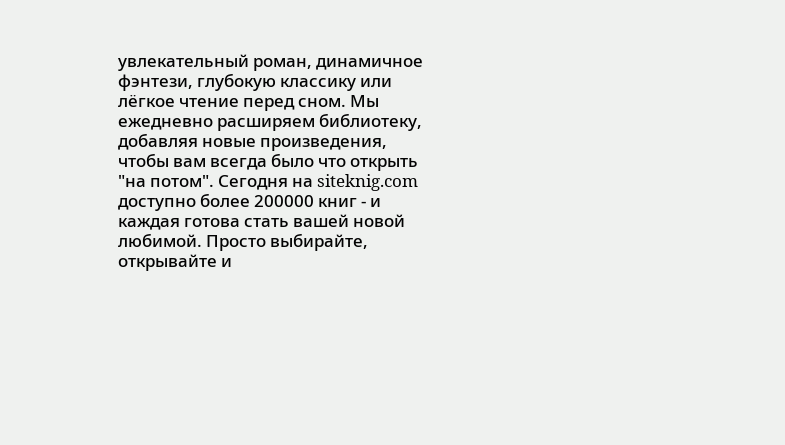увлекательный роман, динамичное фэнтези, глубокую классику или лёгкое чтение перед сном. Мы ежедневно расширяем библиотеку, добавляя новые произведения, чтобы вам всегда было что открыть "на потом". Сегодня на siteknig.com доступно более 200000 книг - и каждая готова стать вашей новой любимой. Просто выбирайте, открывайте и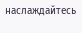наслаждайтесь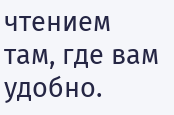чтением там, где вам удобно.